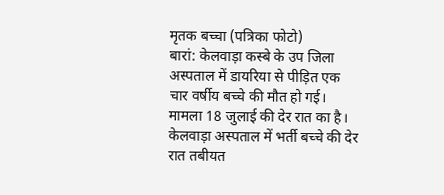मृतक बच्चा (पत्रिका फोटो)
बारां: केलवाड़ा कस्बे के उप जिला अस्पताल में डायरिया से पीड़ित एक चार वर्षीय बच्चे की मौत हो गई। मामला 18 जुलाई की देर रात का है। केलवाड़ा अस्पताल में भर्ती बच्चे की देर रात तबीयत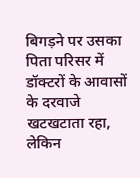बिगड़ने पर उसका पिता परिसर में डॉक्टरों के आवासों के दरवाजे खटखटाता रहा, लेकिन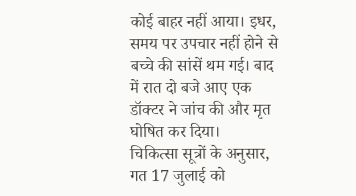कोई बाहर नहीं आया। इधर, समय पर उपचार नहीं होने से बच्चे की सांसें थम गई। बाद में रात दो बजे आए एक डॉक्टर ने जांच की और मृत घोषित कर दिया।
चिकित्सा सूत्रों के अनुसार, गत 17 जुलाई को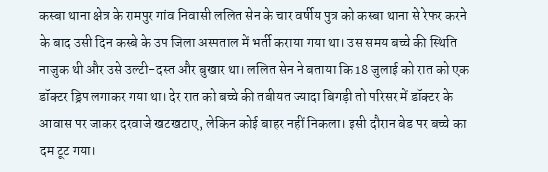कस्बा थाना क्षेत्र के रामपुर गांव निवासी ललित सेन के चार वर्षीय पुत्र को कस्बा थाना से रेफर करने के बाद उसी दिन कस्बे के उप जिला अस्पताल में भर्ती कराया गया था। उस समय बच्चे की स्थिति नाजुक थी और उसे उल्टी-दस्त और बुखार था। ललित सेन ने बताया कि 18 जुलाई को रात को एक डॉक्टर ड्रिप लगाकर गया था। देर रात को बच्चे की तबीयत ज्यादा बिगड़ी तो परिसर में डॉक्टर के आवास पर जाकर दरवाजे खटखटाए, लेकिन कोई बाहर नहीं निकला। इसी दौरान बेड पर बच्चे का दम टूट गया।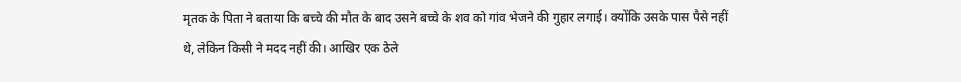मृतक के पिता ने बताया कि बच्चे की मौत के बाद उसने बच्चे के शव को गांव भेजने की गुहार लगाई। क्योंकि उसके पास पैसे नहीं थे, लेकिन किसी ने मदद नहीं की। आखिर एक ठेले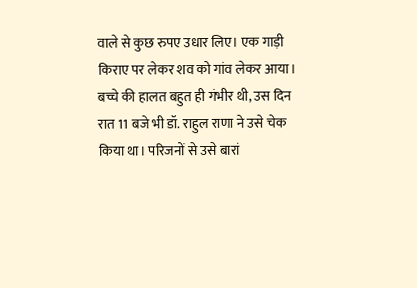वाले से कुछ रुपए उधार लिए। एक गाड़ी किराए पर लेकर शव को गांव लेकर आया।
बच्चे की हालत बहुत ही गंभीर थी, उस दिन रात 11 बजे भी डॉ. राहुल राणा ने उसे चेक किया था। परिजनों से उसे बारां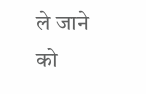ले जाने को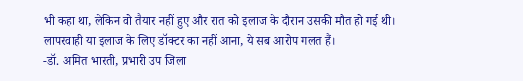भी कहा था, लेकिन वो तैयार नहीं हुए और रात को इलाज के दौरान उसकी मौत हो गई थी। लापरवाही या इलाज के लिए डॉक्टर का नहीं आना, ये सब आरोप गलत हैं।
-डॉ. अमित भारती, प्रभारी उप जिला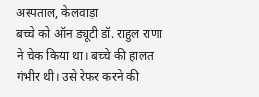अस्पताल, केलवाड़ा
बच्चे को ऑन ड्यूटी डॉ. राहुल राणा ने चेक किया था। बच्चे की हालत गंभीर थी। उसे रेफर करने की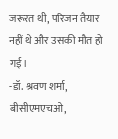जरूरत थी, परिजन तैयार नहीं थे और उसकी मौत हो गई।
-डॉ. श्रवण शर्मा, बीसीएमएचओ,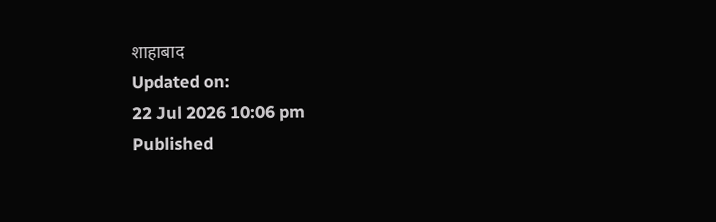शाहाबाद
Updated on:
22 Jul 2026 10:06 pm
Published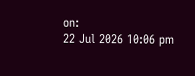on:
22 Jul 2026 10:06 pm